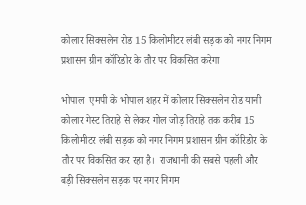कोलार सिक्सलेन रोड 15 किलोमीटर लंबी सड़क को नगर निगम प्रशासन ग्रीन कॉरिडोर के तौर पर विकसित करेगा

भोपाल  एमपी के भोपाल शहर में कोलार सिक्सलेन रोड यानी कोलार गेस्ट तिराहे से लेकर गोल जोड़ तिराहे तक करीब 15 किलोमीटर लंबी सड़क को नगर निगम प्रशासन ग्रीन कॉरिडोर के तौर पर विकसित कर रहा है।  राजधानी की सबसे पहली और बड़ी सिक्सलेन सड़क पर नगर निगम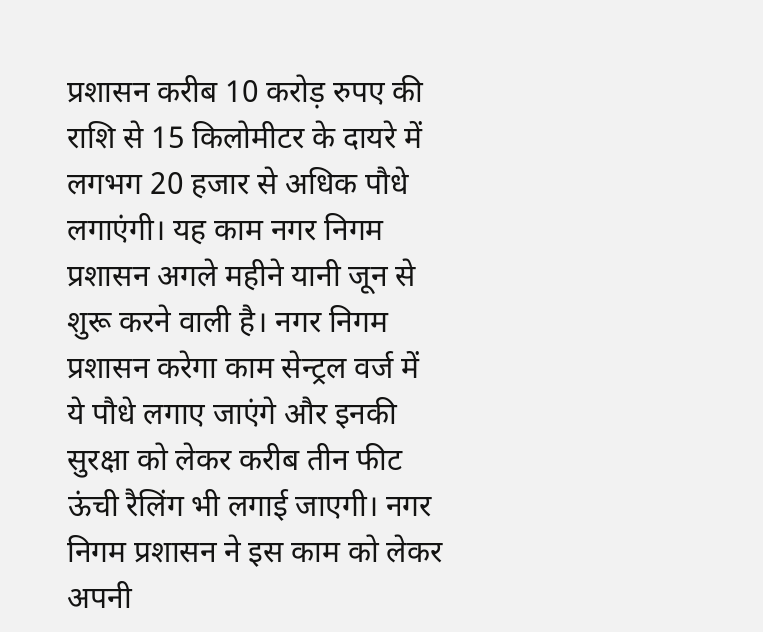प्रशासन करीब 10 करोड़ रुपए की राशि से 15 किलोमीटर के दायरे में लगभग 20 हजार से अधिक पौधे लगाएंगी। यह काम नगर निगम प्रशासन अगले महीने यानी जून से शुरू करने वाली है। नगर निगम प्रशासन करेगा काम सेन्ट्रल वर्ज में ये पौधे लगाए जाएंगे और इनकी सुरक्षा को लेकर करीब तीन फीट ऊंची रैलिंग भी लगाई जाएगी। नगर निगम प्रशासन ने इस काम को लेकर अपनी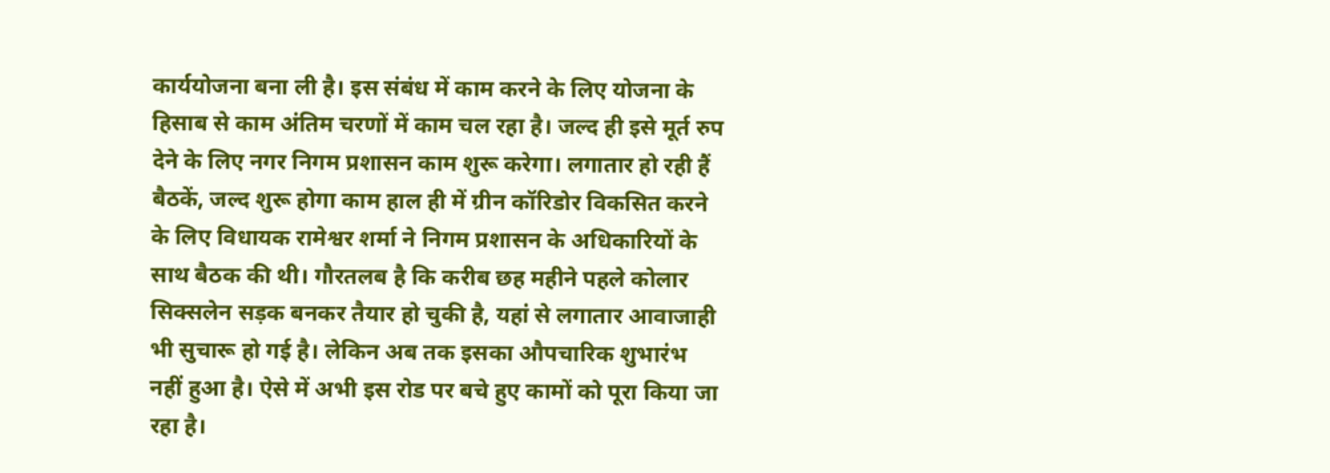कार्ययोजना बना ली है। इस संबंध में काम करने के लिए योजना के हिसाब से काम अंतिम चरणों में काम चल रहा है। जल्द ही इसे मूर्त रुप देने के लिए नगर निगम प्रशासन काम शुरू करेगा। लगातार हो रही हैं बैठकें, जल्द शुरू होगा काम हाल ही में ग्रीन कॉरिडोर विकसित करने के लिए विधायक रामेश्वर शर्मा ने निगम प्रशासन के अधिकारियों के साथ बैठक की थी। गौरतलब है कि करीब छह महीने पहले कोलार सिक्सलेन सड़क बनकर तैयार हो चुकी है, यहां से लगातार आवाजाही भी सुचारू हो गई है। लेकिन अब तक इसका औपचारिक शुभारंभ नहीं हुआ है। ऐसे में अभी इस रोड पर बचे हुए कामों को पूरा किया जा रहा है।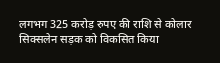लगभग 325 करोड़ रुपए की राशि से कोलार सिक्सलेन सड़क को विकसित किया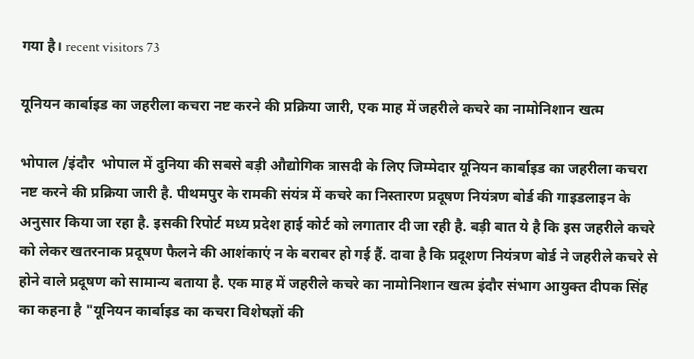गया है। recent visitors 73

यूनियन कार्बाइड का जहरीला कचरा नष्ट करने की प्रक्रिया जारी, एक माह में जहरीले कचरे का नामोनिशान खत्म

भोपाल /इंदौर  भोपाल में दुनिया की सबसे बड़ी औद्योगिक त्रासदी के लिए जिम्मेदार यूनियन कार्बाइड का जहरीला कचरा नष्ट करने की प्रक्रिया जारी है. पीथमपुर के रामकी संयंत्र में कचरे का निस्तारण प्रदूषण नियंत्रण बोर्ड की गाइडलाइन के अनुसार किया जा रहा है. इसकी रिपोर्ट मध्य प्रदेश हाई कोर्ट को लगातार दी जा रही है. बड़ी बात ये है कि इस जहरीले कचरे को लेकर खतरनाक प्रदूषण फैलने की आशंकाएं न के बराबर हो गई हैं. दावा है कि प्रदूशण नियंत्रण बोर्ड ने जहरीले कचरे से होने वाले प्रदूषण को सामान्य बताया है. एक माह में जहरीले कचरे का नामोनिशान खत्म इंदौर संभाग आयुक्त दीपक सिंह का कहना है "यूनियन कार्बाइड का कचरा विशेषज्ञों की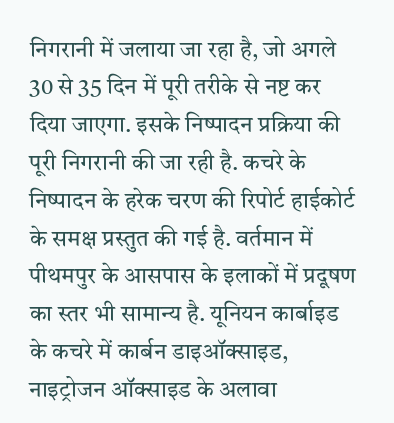निगरानी में जलाया जा रहा है, जो अगले 30 से 35 दिन में पूरी तरीके से नष्ट कर दिया जाएगा. इसके निष्पादन प्रक्रिया की पूरी निगरानी की जा रही है. कचरे के निष्पादन के हरेक चरण की रिपोर्ट हाईकोर्ट के समक्ष प्रस्तुत की गई है. वर्तमान में पीथमपुर के आसपास के इलाकों में प्रदूषण का स्तर भी सामान्य है. यूनियन कार्बाइड के कचरे में कार्बन डाइऑक्साइड, नाइट्रोजन ऑक्साइड के अलावा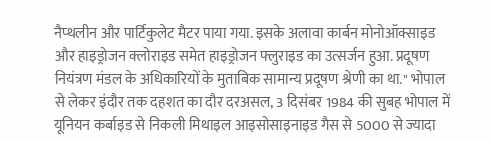नैप्थलीन और पार्टिकुलेट मैटर पाया गया. इसके अलावा कार्बन मोनोऑक्साइड और हाइड्रोजन क्लोराइड समेत हाइड्रोजन फ्लुराइड का उत्सर्जन हुआ. प्रदूषण नियंत्रण मंडल के अधिकारियों के मुताबिक सामान्य प्रदूषण श्रेणी का था." भोपाल से लेकर इंदौर तक दहशत का दौर दरअसल, 3 दिसंबर 1984 की सुबह भोपाल में यूनियन कर्बाइड से निकली मिथाइल आइसोसाइनाइड गैस से 5000 से ज्यादा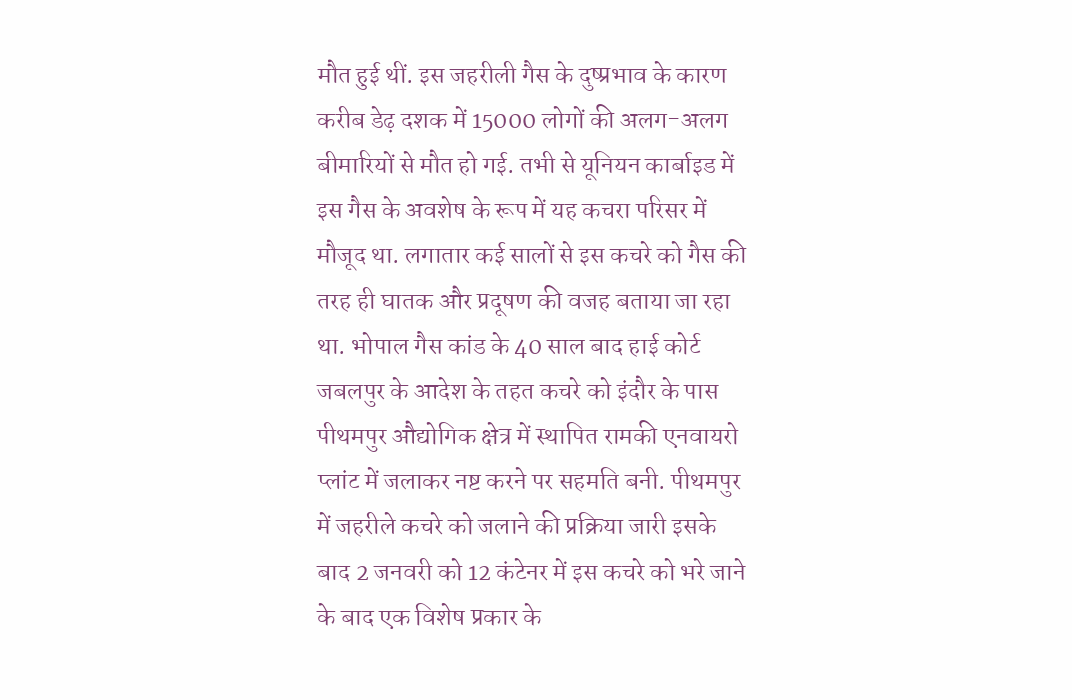मौत हुई थीं. इस जहरीली गैस के दुष्प्रभाव के कारण करीब डेढ़ दशक में 15000 लोगों की अलग-अलग बीमारियों से मौत हो गई. तभी से यूनियन कार्बाइड में इस गैस के अवशेष के रूप में यह कचरा परिसर में मौजूद था. लगातार कई सालों से इस कचरे को गैस की तरह ही घातक और प्रदूषण की वजह बताया जा रहा था. भोपाल गैस कांड के 40 साल बाद हाई कोर्ट जबलपुर के आदेश के तहत कचरे को इंदौर के पास पीथमपुर औद्योगिक क्षेत्र में स्थापित रामकी एनवायरो प्लांट में जलाकर नष्ट करने पर सहमति बनी. पीथमपुर में जहरीले कचरे को जलाने की प्रक्रिया जारी इसके बाद 2 जनवरी को 12 कंटेनर में इस कचरे को भरे जाने के बाद एक विशेष प्रकार के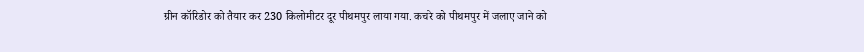ग्रीन कॉरिडोर को तैयार कर 230 किलोमीटर दूर पीथमपुर लाया गया. कचरे को पीथमपुर में जलाए जाने को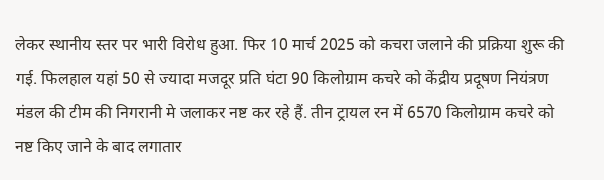लेकर स्थानीय स्तर पर भारी विरोध हुआ. फिर 10 मार्च 2025 को कचरा जलाने की प्रक्रिया शुरू की गई. फिलहाल यहां 50 से ज्यादा मजदूर प्रति घंटा 90 किलोग्राम कचरे को केंद्रीय प्रदूषण नियंत्रण मंडल की टीम की निगरानी मे जलाकर नष्ट कर रहे हैं. तीन ट्रायल रन में 6570 किलोग्राम कचरे को नष्ट किए जाने के बाद लगातार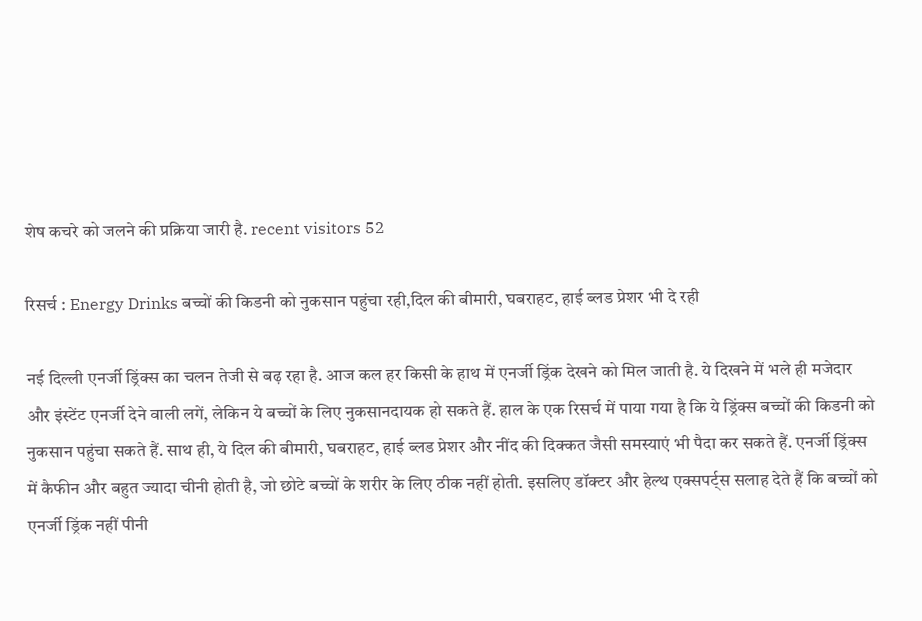शेष कचरे को जलने की प्रक्रिया जारी है. recent visitors 52

रिसर्च : Energy Drinks बच्चों की किडनी को नुकसान पहुंचा रही,दिल की बीमारी, घबराहट, हाई ब्लड प्रेशर भी दे रही

नई दिल्ली एनर्जी ड्रिंक्स का चलन तेजी से बढ़ रहा है. आज कल हर किसी के हाथ में एनर्जी ड्रिंक देखने को मिल जाती है. ये दिखने में भले ही मजेदार और इंस्टेंट एनर्जी देने वाली लगें, लेकिन ये बच्चों के लिए नुकसानदायक हो सकते हैं. हाल के एक रिसर्च में पाया गया है कि ये ड्रिंक्स बच्चों की किडनी को नुकसान पहुंचा सकते हैं. साथ ही, ये दिल की बीमारी, घबराहट, हाई ब्लड प्रेशर और नींद की दिक्कत जैसी समस्याएं भी पैदा कर सकते हैं. एनर्जी ड्रिंक्स में कैफीन और बहुत ज्यादा चीनी होती है, जो छोटे बच्चों के शरीर के लिए ठीक नहीं होती. इसलिए डॉक्टर और हेल्थ एक्सपर्ट्स सलाह देते हैं कि बच्चों को एनर्जी ड्रिंक नहीं पीनी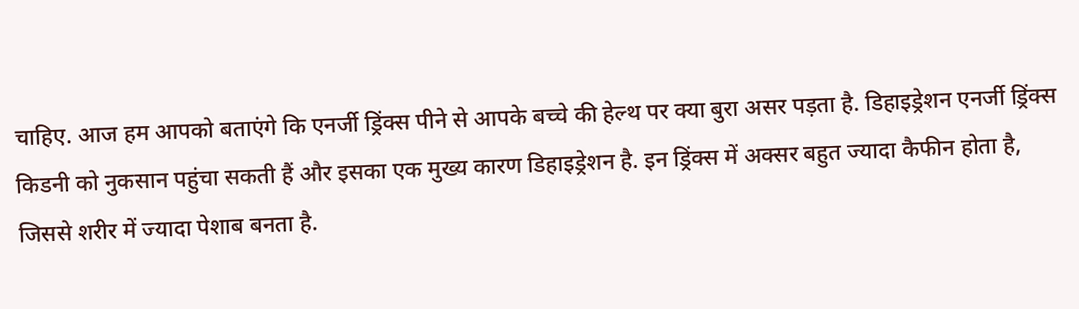चाहिए. आज हम आपको बताएंगे कि एनर्जी ड्रिंक्स पीने से आपके बच्चे की हेल्थ पर क्या बुरा असर पड़ता है. डिहाइड्रेशन एनर्जी ड्रिंक्स किडनी को नुकसान पहुंचा सकती हैं और इसका एक मुख्य कारण डिहाइड्रेशन है. इन ड्रिंक्स में अक्सर बहुत ज्यादा कैफीन होता है, जिससे शरीर में ज्यादा पेशाब बनता है.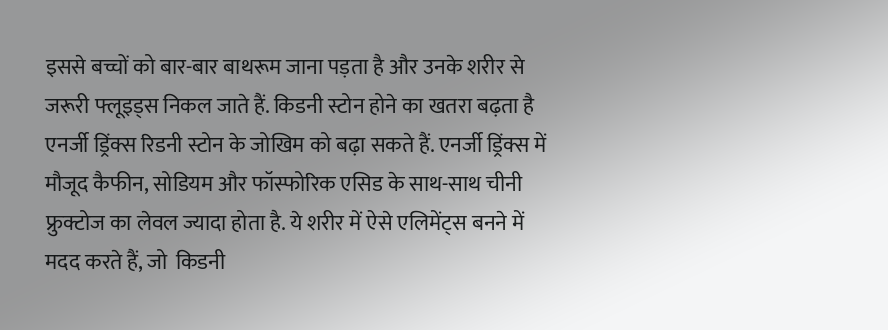इससे बच्चों को बार-बार बाथरूम जाना पड़ता है और उनके शरीर से जरूरी फ्लूइड्स निकल जाते हैं. किडनी स्टोन होने का खतरा बढ़ता है एनर्जी ड्रिंक्स रिडनी स्टोन के जोखिम को बढ़ा सकते हैं. एनर्जी ड्रिंक्स में मौजूद कैफीन, सोडियम और फॉस्फोरिक एसिड के साथ-साथ चीनी फ्रुक्टोज का लेवल ज्यादा होता है. ये शरीर में ऐसे एलिमेंट्स बनने में मदद करते हैं, जो  किडनी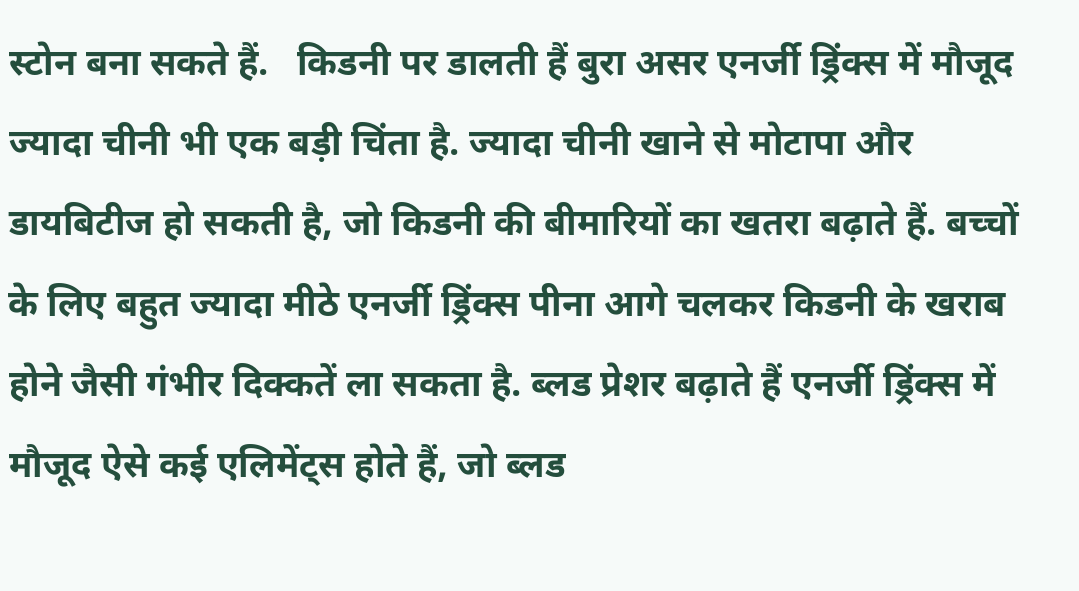स्टोन बना सकते हैं.   किडनी पर डालती हैं बुरा असर एनर्जी ड्रिंक्स में मौजूद ज्यादा चीनी भी एक बड़ी चिंता है. ज्यादा चीनी खाने से मोटापा और डायबिटीज हो सकती है, जो किडनी की बीमारियों का खतरा बढ़ाते हैं. बच्चों के लिए बहुत ज्यादा मीठे एनर्जी ड्रिंक्स पीना आगे चलकर किडनी के खराब होने जैसी गंभीर दिक्कतें ला सकता है. ब्लड प्रेशर बढ़ाते हैं एनर्जी ड्रिंक्स में मौजूद ऐसे कई एलिमेंट्स होते हैं, जो ब्लड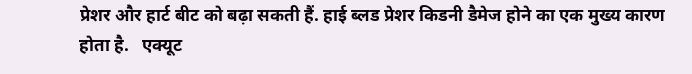प्रेशर और हार्ट बीट को बढ़ा सकती हैं. हाई ब्लड प्रेशर किडनी डैमेज होने का एक मुख्य कारण होता है.   एक्यूट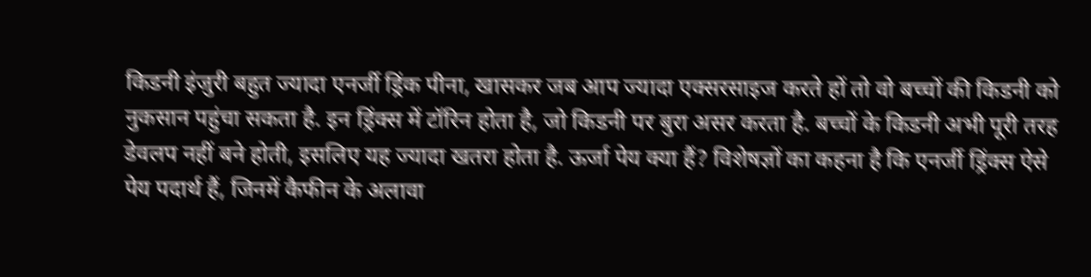किडनी इंजुरी बहुत ज्यादा एनर्जी ड्रिंक पीना, खासकर जब आप ज्यादा एक्सरसाइज करते हों तो वो बच्चों की किडनी को नुकसान पहुंचा सकता है. इन ड्रिंक्स में टॉरिन होता है, जो किडनी पर बुरा असर करता है. बच्चों के किडनी अभी पूरी तरह डेवलप नहीं बने होती, इसलिए यह ज्यादा खतरा होता है. ऊर्जा पेय क्या हैं? विशेषज्ञों का कहना है कि एनर्जी ड्रिंक्स ऐसे पेय पदार्थ हैं, जिनमें कैफीन के अलावा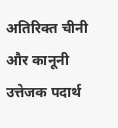अतिरिक्त चीनी और कानूनी उत्तेजक पदार्थ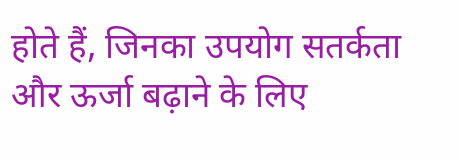होते हैं, जिनका उपयोग सतर्कता और ऊर्जा बढ़ाने के लिए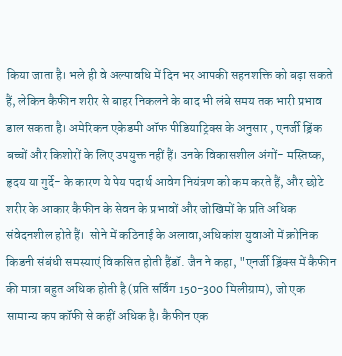किया जाता है। भले ही वे अल्पावधि में दिन भर आपकी सहनशक्ति को बढ़ा सकते हैं, लेकिन कैफीन शरीर से बाहर निकलने के बाद भी लंबे समय तक भारी प्रभाव डाल सकता है। अमेरिकन एकेडमी ऑफ पीडियाट्रिक्स के अनुसार , एनर्जी ड्रिंक बच्चों और किशोरों के लिए उपयुक्त नहीं हैं। उनके विकासशील अंगों- मस्तिष्क, हृदय या गुर्दे- के कारण ये पेय पदार्थ आवेग नियंत्रण को कम करते हैं, और छोटे शरीर के आकार कैफीन के सेवन के प्रभावों और जोखिमों के प्रति अधिक संवेदनशील होते हैं।  सोने में कठिनाई के अलावा,अधिकांश युवाओं में क्रोनिक किडनी संबंधी समस्याएं विकसित होती हैंडॉ. जैन ने कहा, "एनर्जी ड्रिंक्स में कैफीन की मात्रा बहुत अधिक होती है (प्रति सर्विंग 150-300 मिलीग्राम), जो एक सामान्य कप कॉफी से कहीं अधिक है। कैफीन एक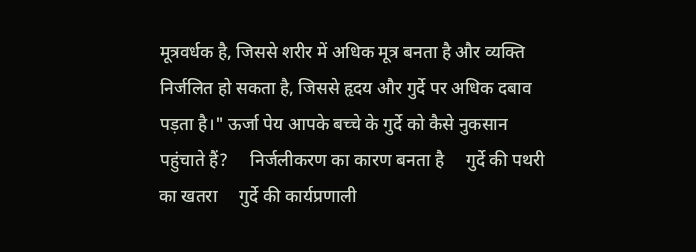मूत्रवर्धक है, जिससे शरीर में अधिक मूत्र बनता है और व्यक्ति निर्जलित हो सकता है, जिससे हृदय और गुर्दे पर अधिक दबाव पड़ता है।" ऊर्जा पेय आपके बच्चे के गुर्दे को कैसे नुकसान पहुंचाते हैं?     निर्जलीकरण का कारण बनता है     गुर्दे की पथरी का खतरा     गुर्दे की कार्यप्रणाली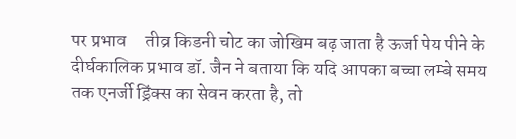पर प्रभाव     तीव्र किडनी चोट का जोखिम बढ़ जाता है ऊर्जा पेय पीने के दीर्घकालिक प्रभाव डॉ. जैन ने बताया कि यदि आपका बच्चा लम्बे समय तक एनर्जी ड्रिंक्स का सेवन करता है, तो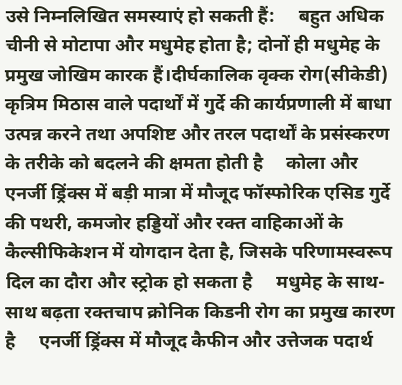उसे निम्नलिखित समस्याएं हो सकती हैं:     बहुत अधिक चीनी से मोटापा और मधुमेह होता है; दोनों ही मधुमेह के प्रमुख जोखिम कारक हैं।दीर्घकालिक वृक्क रोग(सीकेडी)     कृत्रिम मिठास वाले पदार्थों में गुर्दे की कार्यप्रणाली में बाधा उत्पन्न करने तथा अपशिष्ट और तरल पदार्थों के प्रसंस्करण के तरीके को बदलने की क्षमता होती है     कोला और एनर्जी ड्रिंक्स में बड़ी मात्रा में मौजूद फॉस्फोरिक एसिड गुर्दे की पथरी, कमजोर हड्डियों और रक्त वाहिकाओं के कैल्सीफिकेशन में योगदान देता है, जिसके परिणामस्वरूप दिल का दौरा और स्ट्रोक हो सकता है     मधुमेह के साथ-साथ बढ़ता रक्तचाप क्रोनिक किडनी रोग का प्रमुख कारण है     एनर्जी ड्रिंक्स में मौजूद कैफीन और उत्तेजक पदार्थ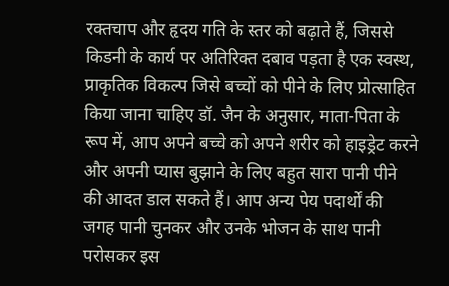रक्तचाप और हृदय गति के स्तर को बढ़ाते हैं, जिससे किडनी के कार्य पर अतिरिक्त दबाव पड़ता है एक स्वस्थ, प्राकृतिक विकल्प जिसे बच्चों को पीने के लिए प्रोत्साहित किया जाना चाहिए डॉ. जैन के अनुसार, माता-पिता के रूप में, आप अपने बच्चे को अपने शरीर को हाइड्रेट करने और अपनी प्यास बुझाने के लिए बहुत सारा पानी पीने की आदत डाल सकते हैं। आप अन्य पेय पदार्थों की जगह पानी चुनकर और उनके भोजन के साथ पानी परोसकर इस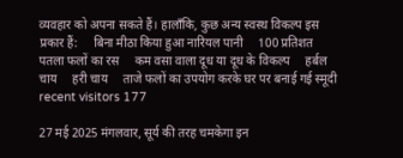व्यवहार को अपना सकते हैं। हालाँकि, कुछ अन्य स्वस्थ विकल्प इस प्रकार हैं:     बिना मीठा किया हुआ नारियल पानी     100 प्रतिशत पतला फलों का रस     कम वसा वाला दूध या दूध के विकल्प     हर्बल चाय     हरी चाय     ताजे फलों का उपयोग करके घर पर बनाई गई स्मूदी     recent visitors 177

27 मई 2025 मंगलवार, सूर्य की तरह चमकेगा इन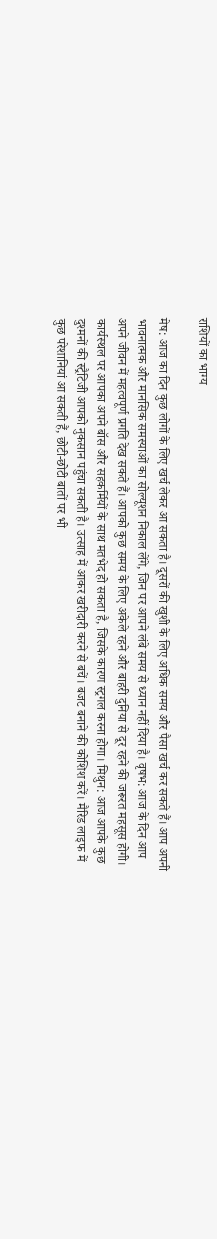राशियों का भाग्य

मेष: आज का दिन कुछ लोगों के लिए खर्च लेकर आ सकता है। दूसरों की खुशी के लिए अधिक समय और पैसा खर्च कर सकते हैं। आप अपनी भावनात्मक और मानसिक समस्याओं का सोल्यूशन निकाल लेंगे, जिन पर आपने लंबे समय से ध्यान नहीं दिया है। वृषभ: आज के दिन आप अपने जीवन में महत्वपूर्ण प्रगति देख सकते हैं। आपको कुछ समय के लिए अकेले रहने और बाहरी दुनिया से दूर रहने की जरूरत महसूस होगी। कार्यस्थल पर आपका अपने बॉस और सहकर्मियों के साथ मतभेद हो सकता है, जिसके कारण स्ट्रगल करना होगा। मिथुन: आज आपके कुछ दुश्मनों की स्ट्रैटिजी आपको नुकसान पहुंचा सकती है। उत्साह में आकर खरीदारी करने से बचें। बजट बनाने की कोशिश करें। मैरिड लाइफ में कुछ परेशानियां आ सकती हैं, छोटी-छोटी बातों पर भी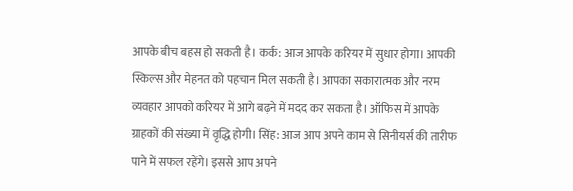आपके बीच बहस हो सकती है। कर्क: आज आपके करियर में सुधार होगा। आपकी स्किल्स और मेहनत को पहचान मिल सकती है। आपका सकारात्मक और नरम व्यवहार आपको करियर में आगे बढ़ने में मदद कर सकता है। ऑफिस में आपके ग्राहकों की संख्या में वृद्धि होगी। सिंह: आज आप अपने काम से सिनीयर्स की तारीफ पाने में सफल रहेंगे। इससे आप अपने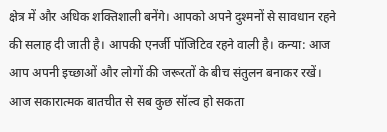क्षेत्र में और अधिक शक्तिशाली बनेंगे। आपको अपने दुश्मनों से सावधान रहने की सलाह दी जाती है। आपकी एनर्जी पॉजिटिव रहने वाली है। कन्या: आज आप अपनी इच्छाओं और लोगों की जरूरतों के बीच संतुलन बनाकर रखें। आज सकारात्मक बातचीत से सब कुछ सॉल्व हो सकता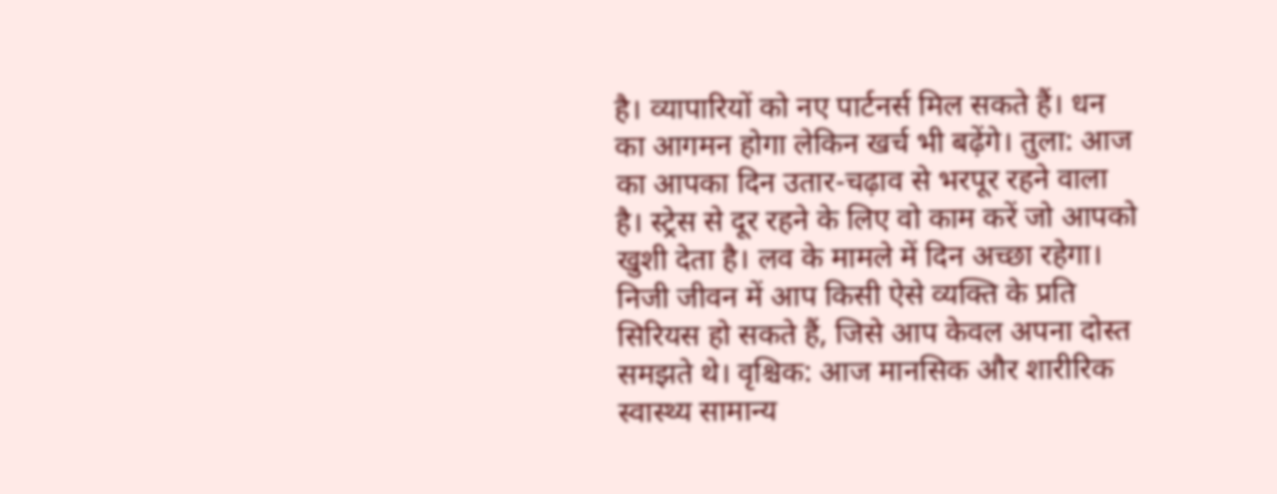है। व्यापारियों को नए पार्टनर्स मिल सकते हैं। धन का आगमन होगा लेकिन खर्च भी बढ़ेंगे। तुला: आज का आपका दिन उतार-चढ़ाव से भरपूर रहने वाला है। स्ट्रेस से दूर रहने के लिए वो काम करें जो आपको खुशी देता है। लव के मामले में दिन अच्छा रहेगा। निजी जीवन में आप किसी ऐसे व्यक्ति के प्रति सिरियस हो सकते हैं, जिसे आप केवल अपना दोस्त समझते थे। वृश्चिक: आज मानसिक और शारीरिक स्वास्थ्य सामान्य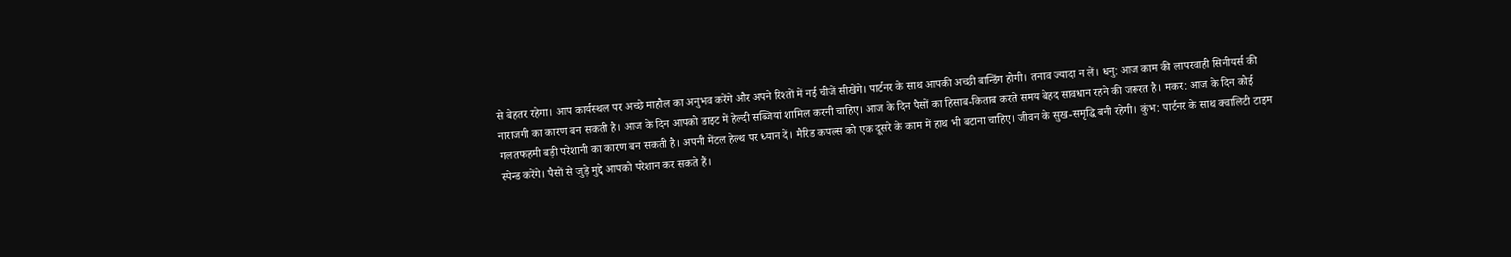से बेहतर रहेगा। आप कार्यस्थल पर अच्छे माहौल का अनुभव करेंगे और अपने रिश्तों में नई चीजें सीखेंगे। पार्टनर के साथ आपकी अच्छी बान्डिंग होगी। तनाव ज्यादा न लें। धनु: आज काम की लापरवाही सिनीयर्स की नाराजगी का कारण बन सकती है। आज के दिन आपको डाइट में हेल्दी सब्जियां शामिल करनी चाहिए। आज के दिन पैसों का हिसाब-किताब करते समय बेहद सावधान रहने की जरूरत है। मकर: आज के दिन कोई गलतफहमी बड़ी परेशानी का कारण बन सकती है। अपनी मेंटल हेल्थ पर ध्यान दें। मैरिड कपल्स को एक दूसरे के काम में हाथ भी बटाना चाहिए। जीवन के सुख-समृद्धि बनी रहेगी। कुंभ: पार्टनर के साथ क्वालिटी टाइम स्पेन्ड करेंगे। पैसों से जुड़े मुद्दे आपको परेशान कर सकते हैं।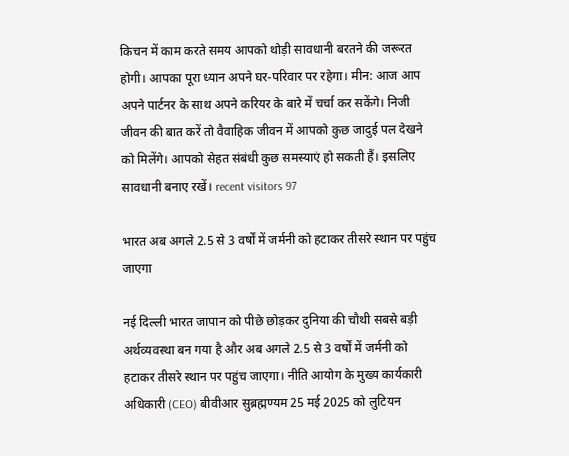किचन में काम करते समय आपको थोड़ी सावधानी बरतने की जरूरत होगी। आपका पूरा ध्यान अपने घर-परिवार पर रहेगा। मीन: आज आप अपने पार्टनर के साथ अपने करियर के बारे में चर्चा कर सकेंगे। निजी जीवन की बात करें तो वैवाहिक जीवन में आपको कुछ जादुई पल देखने को मिलेंगे। आपको सेहत संबंधी कुछ समस्याएं हो सकती हैं। इसलिए सावधानी बनाए रखें। recent visitors 97

भारत अब अगले 2.5 से 3 वर्षों में जर्मनी को हटाकर तीसरे स्थान पर पहुंच जाएगा

नई दिल्ली भारत जापान को पीछे छोड़कर दुनिया की चौथी सबसे बड़ी अर्थव्यवस्था बन गया है और अब अगले 2.5 से 3 वर्षों में जर्मनी को हटाकर तीसरे स्थान पर पहुंच जाएगा। नीति आयोग के मुख्य कार्यकारी अधिकारी (CEO) बीवीआर सुब्रह्मण्यम 25 मई 2025 को लुटियन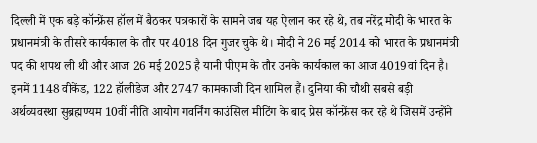दिल्ली में एक बड़े कॉन्फ्रेंस हॉल में बैठकर पत्रकारों के सामने जब यह ऐलान कर रहे थे, तब नरेंद्र मोदी के भारत के प्रधानमंत्री के तीसरे कार्यकाल के तौर पर 4018 दिन गुजर चुके थे। मोदी ने 26 मई 2014 को भारत के प्रधानमंत्री पद की शपथ ली थी और आज 26 मई 2025 है यानी पीएम के तौर उनके कार्यकाल का आज 4019वां दिन है। इनमें 1148 वीकेंड, 122 हॉलीडेज और 2747 कामकाजी दिन शामिल हैं। दुनिया की चौथी सबसे बड़ी अर्थव्यवस्था सुब्रह्मण्यम 10वीं नीति आयोग गवर्निंग काउंसिल मीटिंग के बाद प्रेस कॉन्फ्रेंस कर रहे थे जिसमें उन्होंने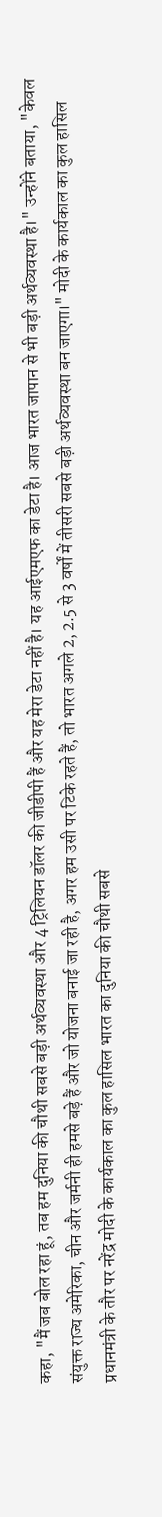कहा, "मैं जब बोल रहा हूं, तब हम दुनिया की चौथी सबसे बड़ी अर्थव्यवस्था और 4 ट्रिलियन डॉलर की जीडीपी हैं और यह मेरा डेटा नहीं है। यह आईएमएफ का डेटा है। आज भारत जापान से भी बड़ी अर्थव्यवस्था है।" उन्होंने बताया, "केवल संयुक्त राज्य अमेरिका, चीन और जर्मनी ही हमसे बड़े हैं और जो योजना बनाई जा रही है, अगर हम उसी पर टिके रहते हैं, तो भारत अगले 2, 2.5 से 3 वर्षों में तीसरी सबसे बड़ी अर्थव्यवस्था बन जाएगा।" मोदी के कार्यकाल का कुल हासिल प्रधानमंत्री के तौर पर नरेंद्र मोदी के कार्यकाल का कुल हासिल भारत का दुनिया की चौथी सबसे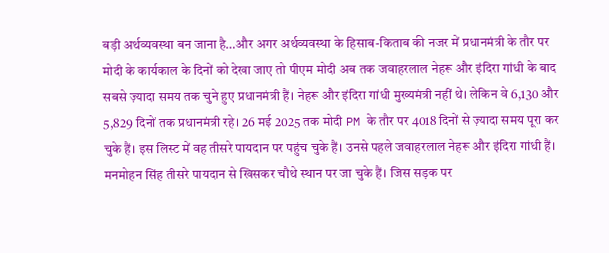बड़ी अर्थव्यवस्था बन जाना है…और अगर अर्थव्यवस्था के हिसाब-किताब की नजर में प्रधानमंत्री के तौर पर मोदी के कार्यकाल के दिनों को देखा जाए तो पीएम मोदी अब तक जवाहरलाल नेहरू और इंदिरा गांधी के बाद सबसे ज़्यादा समय तक चुने हुए प्रधानमंत्री हैं। नेहरू और इंदिरा गांधी मुख्यमंत्री नहीं थे। लेकिन वे 6,130 और 5,829 दिनों तक प्रधानमंत्री रहे। 26 मई 2025 तक मोदी PM के तौर पर 4018 दिनों से ज़्यादा समय पूरा कर चुके हैं। इस लिस्ट में वह तीसरे पायदान पर पहुंच चुके हैं। उनसे पहले जवाहरलाल नेहरू और इंदिरा गांधी हैं। मनमोहन सिंह तीसरे पायदान से खिसकर चौथे स्थान पर जा चुके हैं। जिस सड़क पर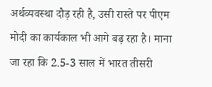अर्थव्यवस्था दौड़ रही है, उसी रास्ते पर पीएम मोदी का कार्यकाल भी आगे बढ़ रहा है। माना जा रहा कि 2.5-3 साल में भारत तीसरी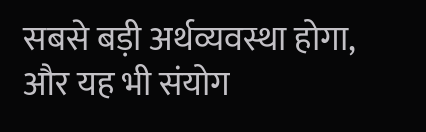सबसे बड़ी अर्थव्यवस्था होगा, और यह भी संयोग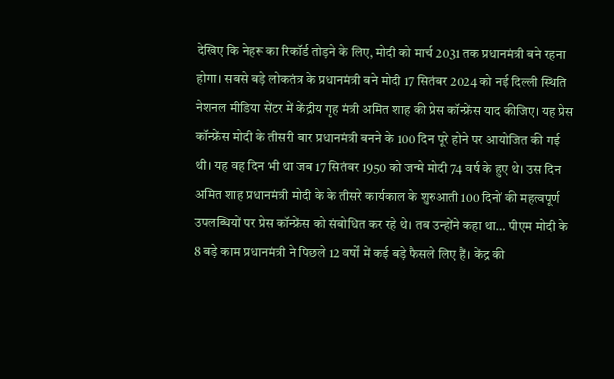देखिए कि नेहरू का रिकॉर्ड तोड़ने के लिए, मोदी को मार्च 2031 तक प्रधानमंत्री बने रहना होगा। सबसे बड़े लोकतंत्र के प्रधानमंत्री बने मोदी 17 सितंबर 2024 को नई दिल्ली स्थिति नेशनल मीडिया सेंटर में केंद्रीय गृह मंत्री अमित शाह की प्रेस कॉन्फ्रेंस याद कीजिए। यह प्रेस कॉन्फ्रेंस मोदी के तीसरी बार प्रधानमंत्री बनने के 100 दिन पूरे होने पर आयोजित की गई थी। यह वह दिन भी था जब 17 सितंबर 1950 को जन्मे मोदी 74 वर्ष के हुए थे। उस दिन अमित शाह प्रधानमंत्री मोदी के के तीसरे कार्यकाल के शुरुआती 100 दिनों की महत्वपूर्ण उपलब्धियों पर प्रेस कॉन्फ्रेंस को संबोधित कर रहे थे। तब उन्होंने कहा था… पीएम मोदी के 8 बड़े काम प्रधानमंत्री ने पिछले 12 वर्षों में कई बड़े फैसले लिए हैं। केंद्र की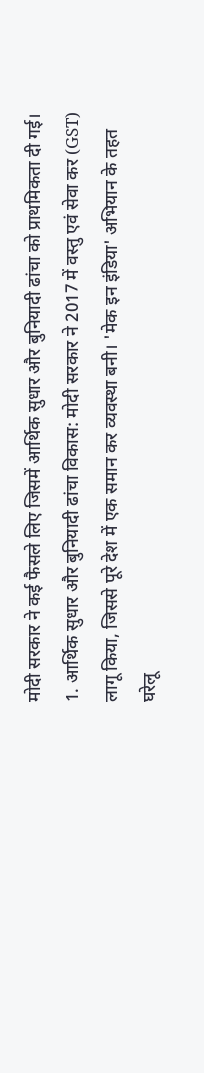मोदी सरकार ने कई फैसले लिए जिसमें आर्थिक सुधार और बुनियादी ढांचा को प्राथमिकता दी गई। 1. आर्थिक सुधार और बुनियादी ढांचा विकास: मोदी सरकार ने 2017 में वस्तु एवं सेवा कर (GST) लागू किया, जिससे पूरे देश में एक समान कर व्यवस्था बनी। 'मेक इन इंडिया' अभियान के तहत घरेलू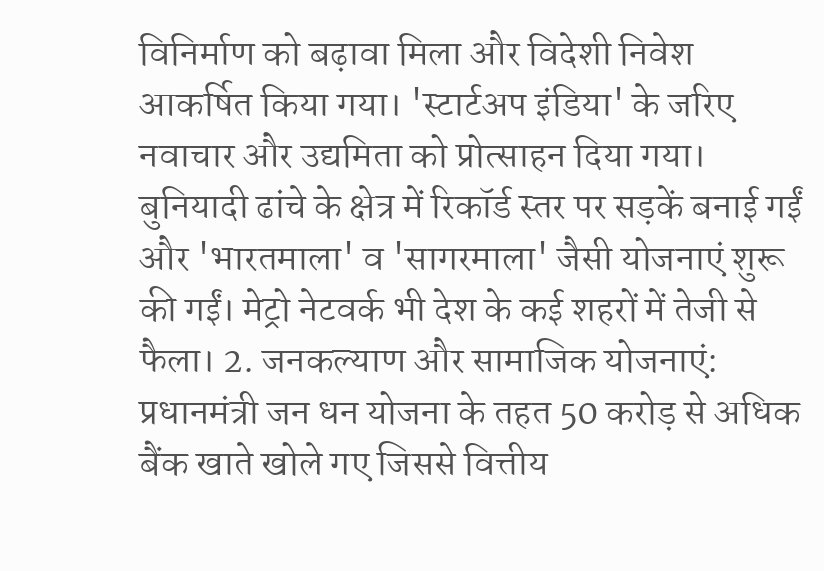विनिर्माण को बढ़ावा मिला और विदेशी निवेश आकर्षित किया गया। 'स्टार्टअप इंडिया' के जरिए नवाचार और उद्यमिता को प्रोत्साहन दिया गया। बुनियादी ढांचे के क्षेत्र में रिकॉर्ड स्तर पर सड़कें बनाई गईं और 'भारतमाला' व 'सागरमाला' जैसी योजनाएं शुरू की गईं। मेट्रो नेटवर्क भी देश के कई शहरों में तेजी से फैला। 2. जनकल्याण और सामाजिक योजनाएं: प्रधानमंत्री जन धन योजना के तहत 50 करोड़ से अधिक बैंक खाते खोले गए जिससे वित्तीय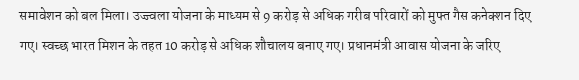समावेशन को बल मिला। उज्ज्वला योजना के माध्यम से 9 करोड़ से अधिक गरीब परिवारों को मुफ्त गैस कनेक्शन दिए गए। स्वच्छ भारत मिशन के तहत 10 करोड़ से अधिक शौचालय बनाए गए। प्रधानमंत्री आवास योजना के जरिए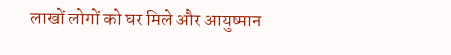लाखों लोगों को घर मिले और आयुष्मान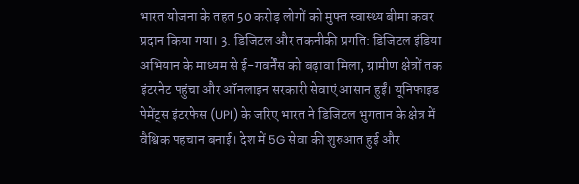भारत योजना के तहत 50 करोड़ लोगों को मुफ्त स्वास्थ्य बीमा कवर प्रदान किया गया। 3. डिजिटल और तकनीकी प्रगति: डिजिटल इंडिया अभियान के माध्यम से ई-गवर्नेंस को बढ़ावा मिला, ग्रामीण क्षेत्रों तक इंटरनेट पहुंचा और ऑनलाइन सरकारी सेवाएं आसान हुईं। यूनिफाइड पेमेंट्स इंटरफेस (UPI) के जरिए भारत ने डिजिटल भुगतान के क्षेत्र में वैश्विक पहचान बनाई। देश में 5G सेवा की शुरुआत हुई और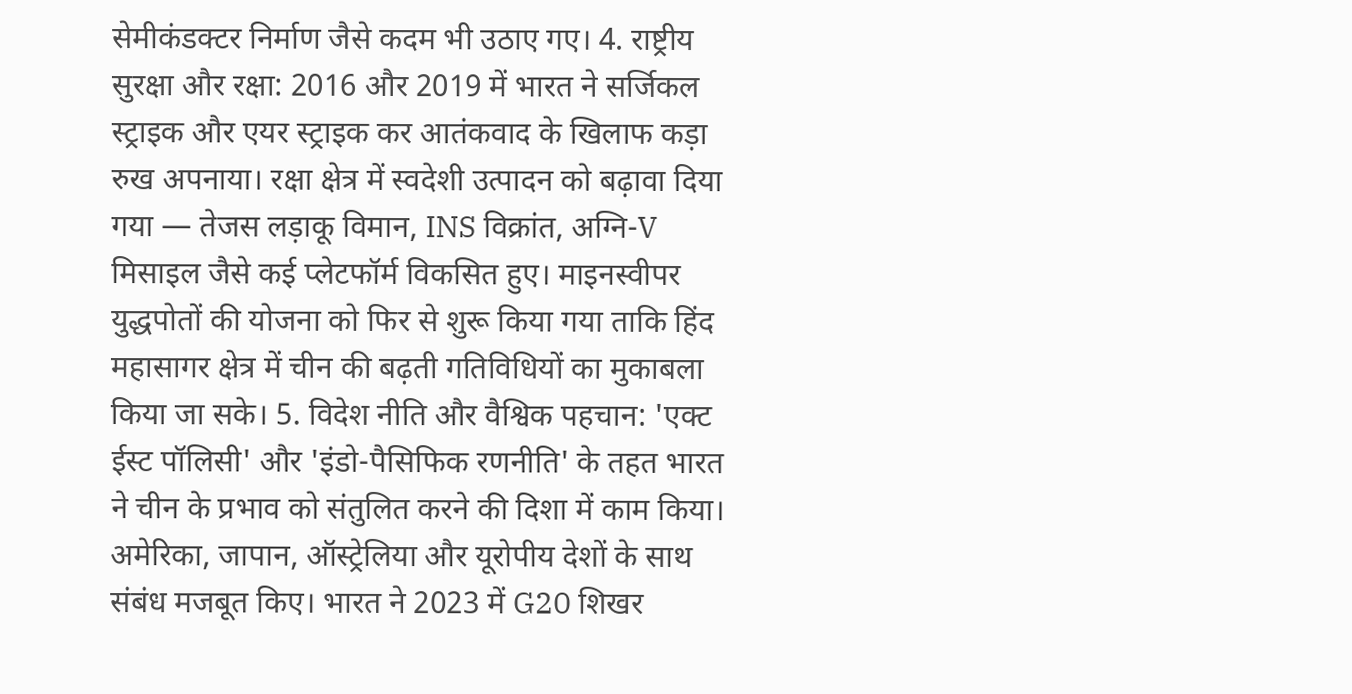सेमीकंडक्टर निर्माण जैसे कदम भी उठाए गए। 4. राष्ट्रीय सुरक्षा और रक्षा: 2016 और 2019 में भारत ने सर्जिकल स्ट्राइक और एयर स्ट्राइक कर आतंकवाद के खिलाफ कड़ा रुख अपनाया। रक्षा क्षेत्र में स्वदेशी उत्पादन को बढ़ावा दिया गया — तेजस लड़ाकू विमान, INS विक्रांत, अग्नि-V मिसाइल जैसे कई प्लेटफॉर्म विकसित हुए। माइनस्वीपर युद्धपोतों की योजना को फिर से शुरू किया गया ताकि हिंद महासागर क्षेत्र में चीन की बढ़ती गतिविधियों का मुकाबला किया जा सके। 5. विदेश नीति और वैश्विक पहचान: 'एक्ट ईस्ट पॉलिसी' और 'इंडो-पैसिफिक रणनीति' के तहत भारत ने चीन के प्रभाव को संतुलित करने की दिशा में काम किया। अमेरिका, जापान, ऑस्ट्रेलिया और यूरोपीय देशों के साथ संबंध मजबूत किए। भारत ने 2023 में G20 शिखर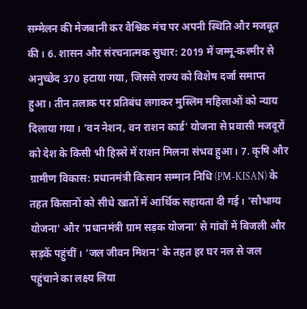सम्मेलन की मेजबानी कर वैश्विक मंच पर अपनी स्थिति और मजबूत की। 6. शासन और संरचनात्मक सुधार: 2019 में जम्मू-कश्मीर से अनुच्छेद 370 हटाया गया, जिससे राज्य को विशेष दर्जा समाप्त हुआ। तीन तलाक पर प्रतिबंध लगाकर मुस्लिम महिलाओं को न्याय दिलाया गया। 'वन नेशन, वन राशन कार्ड' योजना से प्रवासी मजदूरों को देश के किसी भी हिस्से में राशन मिलना संभव हुआ। 7. कृषि और ग्रामीण विकास: प्रधानमंत्री किसान सम्मान निधि (PM-KISAN) के तहत किसानों को सीधे खातों में आर्थिक सहायता दी गई। 'सौभाग्य योजना' और 'प्रधानमंत्री ग्राम सड़क योजना' से गांवों में बिजली और सड़कें पहुंचीं। 'जल जीवन मिशन' के तहत हर घर नल से जल पहुंचाने का लक्ष्य लिया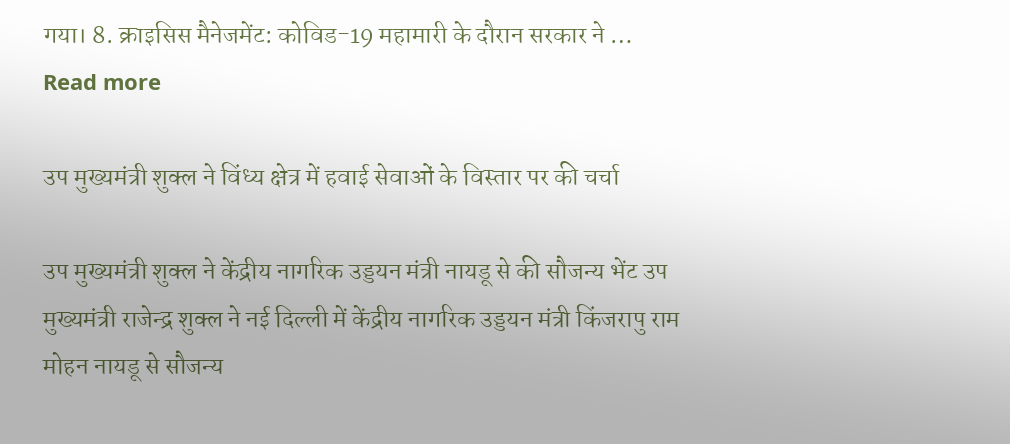गया। 8. क्राइसिस मैनेजमेंट: कोविड-19 महामारी के दौरान सरकार ने … Read more

उप मुख्यमंत्री शुक्ल ने विंध्य क्षेत्र में हवाई सेवाओं के विस्तार पर की चर्चा

उप मुख्यमंत्री शुक्ल ने केंद्रीय नागरिक उड्डयन मंत्री नायडू से की सौजन्य भेंट उप मुख्यमंत्री राजेन्द्र शुक्ल ने नई दिल्ली में केंद्रीय नागरिक उड्डयन मंत्री किंजरापु राम मोहन नायडू से सौजन्य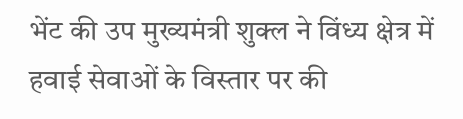भेंट की उप मुख्यमंत्री शुक्ल ने विंध्य क्षेत्र में हवाई सेवाओं के विस्तार पर की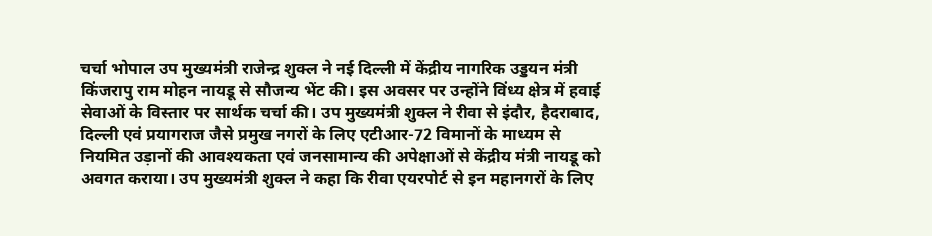चर्चा भोपाल उप मुख्यमंत्री राजेन्द्र शुक्ल ने नई दिल्ली में केंद्रीय नागरिक उड्डयन मंत्री किंजरापु राम मोहन नायडू से सौजन्य भेंट की। इस अवसर पर उन्होंने विंध्य क्षेत्र में हवाई सेवाओं के विस्तार पर सार्थक चर्चा की। उप मुख्यमंत्री शुक्ल ने रीवा से इंदौर, हैदराबाद, दिल्ली एवं प्रयागराज जैसे प्रमुख नगरों के लिए एटीआर-72 विमानों के माध्यम से नियमित उड़ानों की आवश्यकता एवं जनसामान्य की अपेक्षाओं से केंद्रीय मंत्री नायडू को अवगत कराया। उप मुख्यमंत्री शुक्ल ने कहा कि रीवा एयरपोर्ट से इन महानगरों के लिए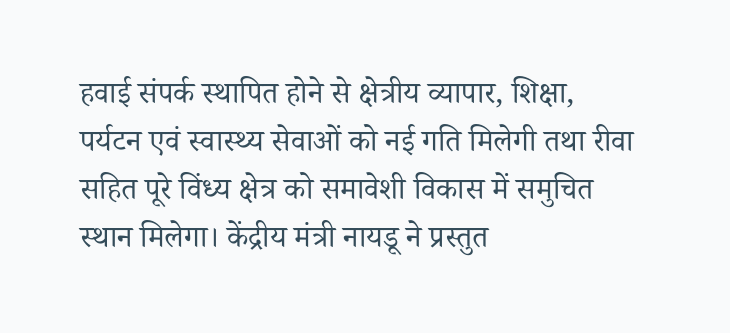हवाई संपर्क स्थापित होने से क्षेत्रीय व्यापार, शिक्षा, पर्यटन एवं स्वास्थ्य सेवाओं को नई गति मिलेगी तथा रीवा सहित पूरे विंध्य क्षेत्र को समावेशी विकास में समुचित स्थान मिलेगा। केंद्रीय मंत्री नायडू ने प्रस्तुत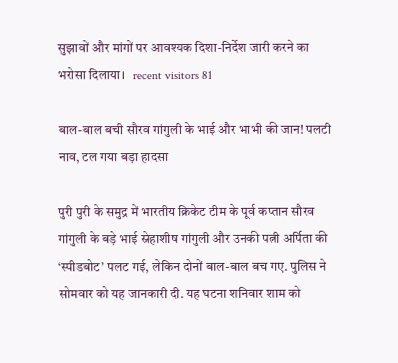सुझावों और मांगों पर आवश्यक दिशा-निर्देश जारी करने का भरोसा दिलाया।   recent visitors 81

बाल-बाल बची सौरव गांगुली के भाई और भाभी की जान! पलटी नाव, टल गया बड़ा हादसा

पुरी पुरी के समुद्र में भारतीय क्रिकेट टीम के पूर्व कप्तान सौरव गांगुली के बड़े भाई स्नेहाशीष गांगुली और उनकी पत्नी अर्पिता की ‘स्पीडबोट’ पलट गई, लेकिन दोनों बाल-बाल बच गए. पुलिस ने सोमवार को यह जानकारी दी. यह घटना शनिवार शाम को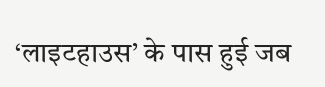‘लाइटहाउस’ के पास हुई जब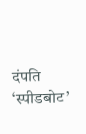दंपति ‘स्पीडबोट’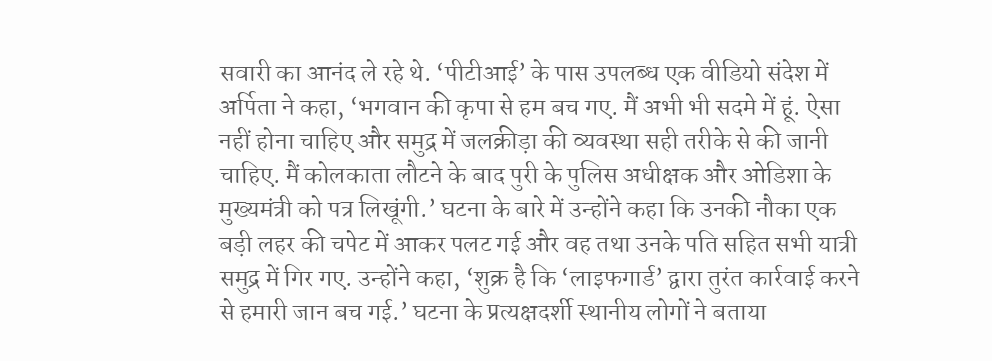सवारी का आनंद ले रहे थे. ‘पीटीआई’ के पास उपलब्ध एक वीडियो संदेश में अर्पिता ने कहा, ‘भगवान की कृपा से हम बच गए. मैं अभी भी सदमे में हूं. ऐसा नहीं होना चाहिए और समुद्र में जलक्रीड़ा की व्यवस्था सही तरीके से की जानी चाहिए. मैं कोलकाता लौटने के बाद पुरी के पुलिस अधीक्षक और ओडिशा के मुख्यमंत्री को पत्र लिखूंगी.’ घटना के बारे में उन्होंने कहा कि उनकी नौका एक बड़ी लहर की चपेट में आकर पलट गई और वह तथा उनके पति सहित सभी यात्री समुद्र में गिर गए. उन्होंने कहा, ‘शुक्र है कि ‘लाइफगार्ड’ द्वारा तुरंत कार्रवाई करने से हमारी जान बच गई.’ घटना के प्रत्यक्षदर्शी स्थानीय लोगों ने बताया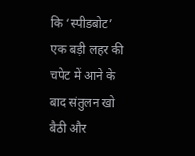कि ‘स्पीडबोट’ एक बड़ी लहर की चपेट में आने के बाद संतुलन खो बैठी और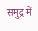समुद्र में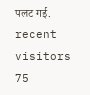पलट गई. recent visitors 75